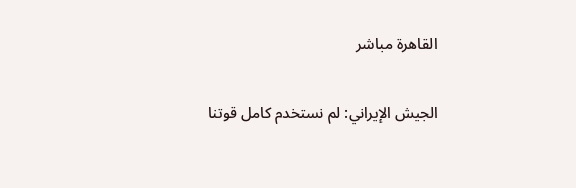القاهرة مباشر

الجيش الإيراني: لم نستخدم كامل قوتنا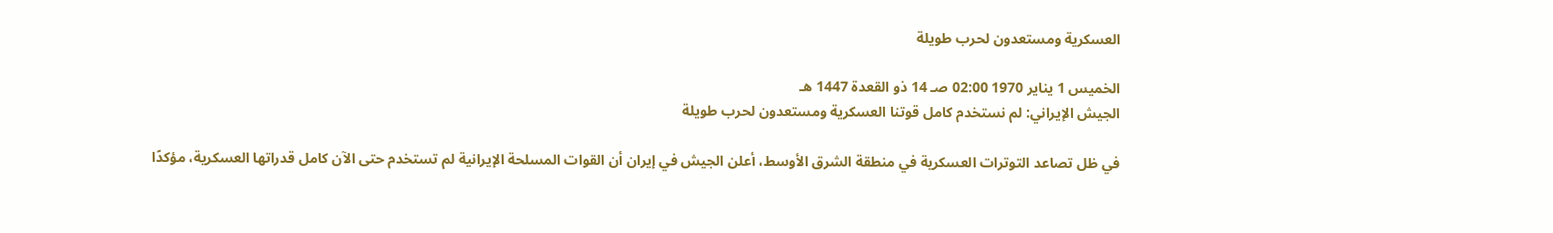العسكرية ومستعدون لحرب طويلة

الخميس 1 يناير 1970 02:00 صـ 14 ذو القعدة 1447 هـ
الجيش الإيراني: لم نستخدم كامل قوتنا العسكرية ومستعدون لحرب طويلة

في ظل تصاعد التوترات العسكرية في منطقة الشرق الأوسط، أعلن الجيش في إيران أن القوات المسلحة الإيرانية لم تستخدم حتى الآن كامل قدراتها العسكرية، مؤكدًا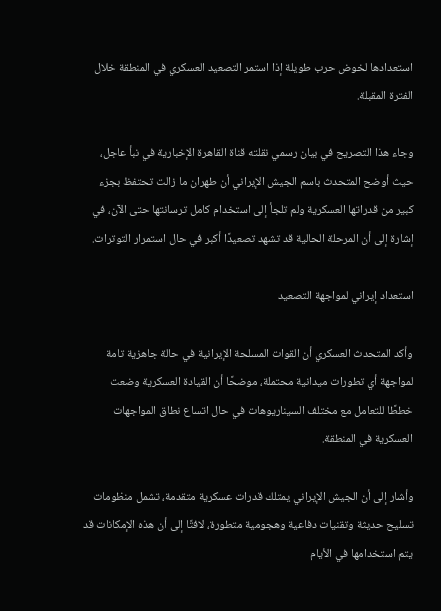استعدادها لخوض حرب طويلة إذا استمر التصعيد العسكري في المنطقة خلال الفترة المقبلة.

وجاء هذا التصريح في بيان رسمي نقلته قناة القاهرة الإخبارية في نبأ عاجل، حيث أوضح المتحدث باسم الجيش الإيراني أن طهران ما زالت تحتفظ بجزء كبير من قدراتها العسكرية ولم تلجأ إلى استخدام كامل ترسانتها حتى الآن، في إشارة إلى أن المرحلة الحالية قد تشهد تصعيدًا أكبر في حال استمرار التوترات.

استعداد إيراني لمواجهة التصعيد

وأكد المتحدث العسكري أن القوات المسلحة الإيرانية في حالة جاهزية تامة لمواجهة أي تطورات ميدانية محتملة، موضحًا أن القيادة العسكرية وضعت خططًا للتعامل مع مختلف السيناريوهات في حال اتساع نطاق المواجهات العسكرية في المنطقة.

وأشار إلى أن الجيش الإيراني يمتلك قدرات عسكرية متقدمة، تشمل منظومات تسليح حديثة وتقنيات دفاعية وهجومية متطورة، لافتًا إلى أن هذه الإمكانات قد يتم استخدامها في الأيام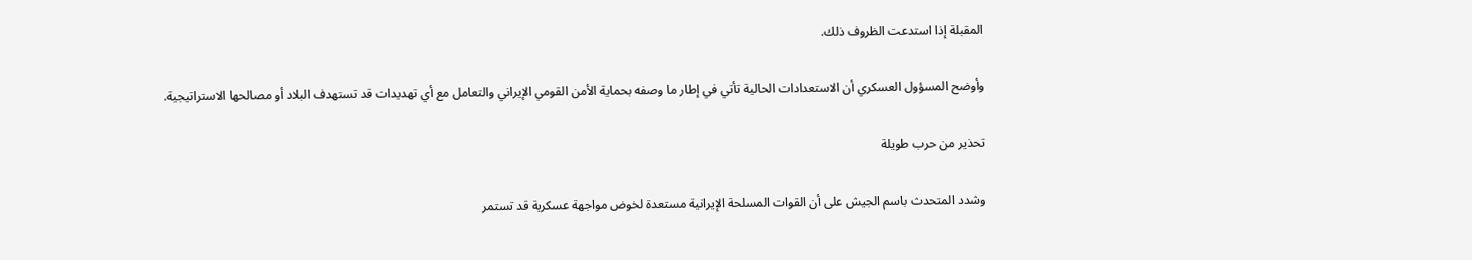المقبلة إذا استدعت الظروف ذلك.

وأوضح المسؤول العسكري أن الاستعدادات الحالية تأتي في إطار ما وصفه بحماية الأمن القومي الإيراني والتعامل مع أي تهديدات قد تستهدف البلاد أو مصالحها الاستراتيجية.

تحذير من حرب طويلة

وشدد المتحدث باسم الجيش على أن القوات المسلحة الإيرانية مستعدة لخوض مواجهة عسكرية قد تستمر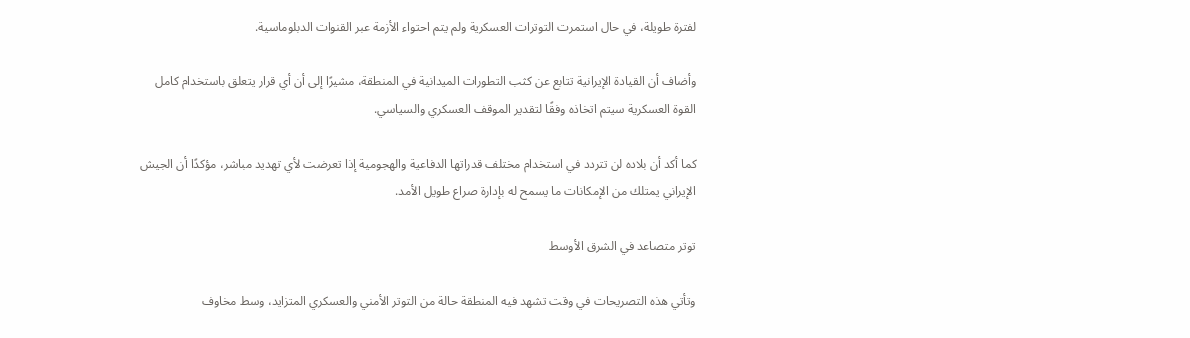لفترة طويلة، في حال استمرت التوترات العسكرية ولم يتم احتواء الأزمة عبر القنوات الدبلوماسية.

وأضاف أن القيادة الإيرانية تتابع عن كثب التطورات الميدانية في المنطقة، مشيرًا إلى أن أي قرار يتعلق باستخدام كامل القوة العسكرية سيتم اتخاذه وفقًا لتقدير الموقف العسكري والسياسي.

كما أكد أن بلاده لن تتردد في استخدام مختلف قدراتها الدفاعية والهجومية إذا تعرضت لأي تهديد مباشر، مؤكدًا أن الجيش الإيراني يمتلك من الإمكانات ما يسمح له بإدارة صراع طويل الأمد.

توتر متصاعد في الشرق الأوسط

وتأتي هذه التصريحات في وقت تشهد فيه المنطقة حالة من التوتر الأمني والعسكري المتزايد، وسط مخاوف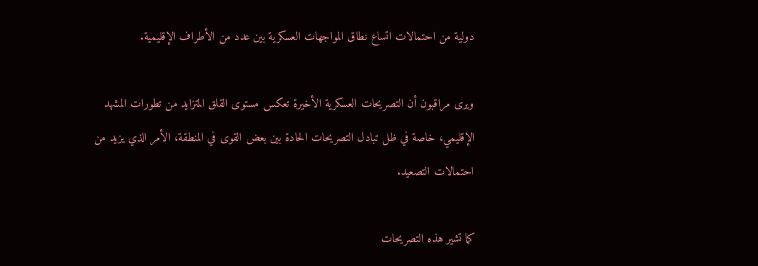دولية من احتمالات اتساع نطاق المواجهات العسكرية بين عدد من الأطراف الإقليمية.

ويرى مراقبون أن التصريحات العسكرية الأخيرة تعكس مستوى القلق المتزايد من تطورات المشهد الإقليمي، خاصة في ظل تبادل التصريحات الحادة بين بعض القوى في المنطقة، الأمر الذي يزيد من احتمالات التصعيد.

كما تشير هذه التصريحات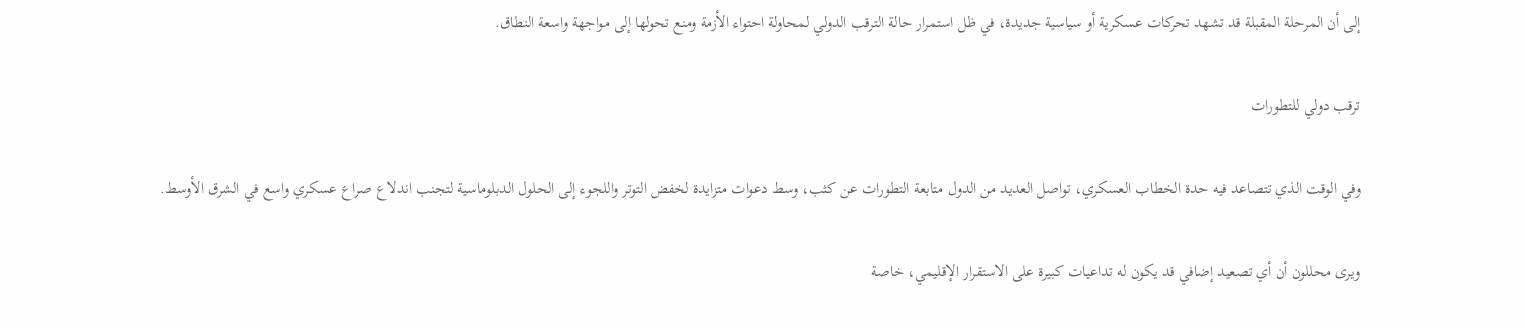إلى أن المرحلة المقبلة قد تشهد تحركات عسكرية أو سياسية جديدة، في ظل استمرار حالة الترقب الدولي لمحاولة احتواء الأزمة ومنع تحولها إلى مواجهة واسعة النطاق.

ترقب دولي للتطورات

وفي الوقت الذي تتصاعد فيه حدة الخطاب العسكري، تواصل العديد من الدول متابعة التطورات عن كثب، وسط دعوات متزايدة لخفض التوتر واللجوء إلى الحلول الدبلوماسية لتجنب اندلاع صراع عسكري واسع في الشرق الأوسط.

ويرى محللون أن أي تصعيد إضافي قد يكون له تداعيات كبيرة على الاستقرار الإقليمي، خاصة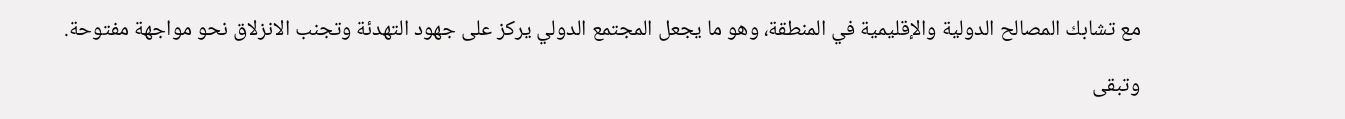مع تشابك المصالح الدولية والإقليمية في المنطقة، وهو ما يجعل المجتمع الدولي يركز على جهود التهدئة وتجنب الانزلاق نحو مواجهة مفتوحة.

وتبقى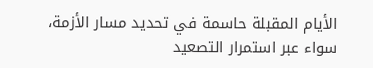الأيام المقبلة حاسمة في تحديد مسار الأزمة، سواء عبر استمرار التصعيد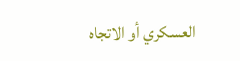العسكري أو الاتجاه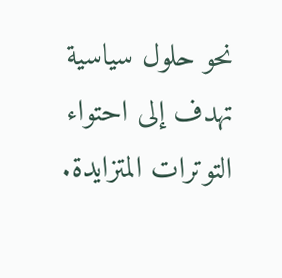نحو حلول سياسية تهدف إلى احتواء التوترات المتزايدة.